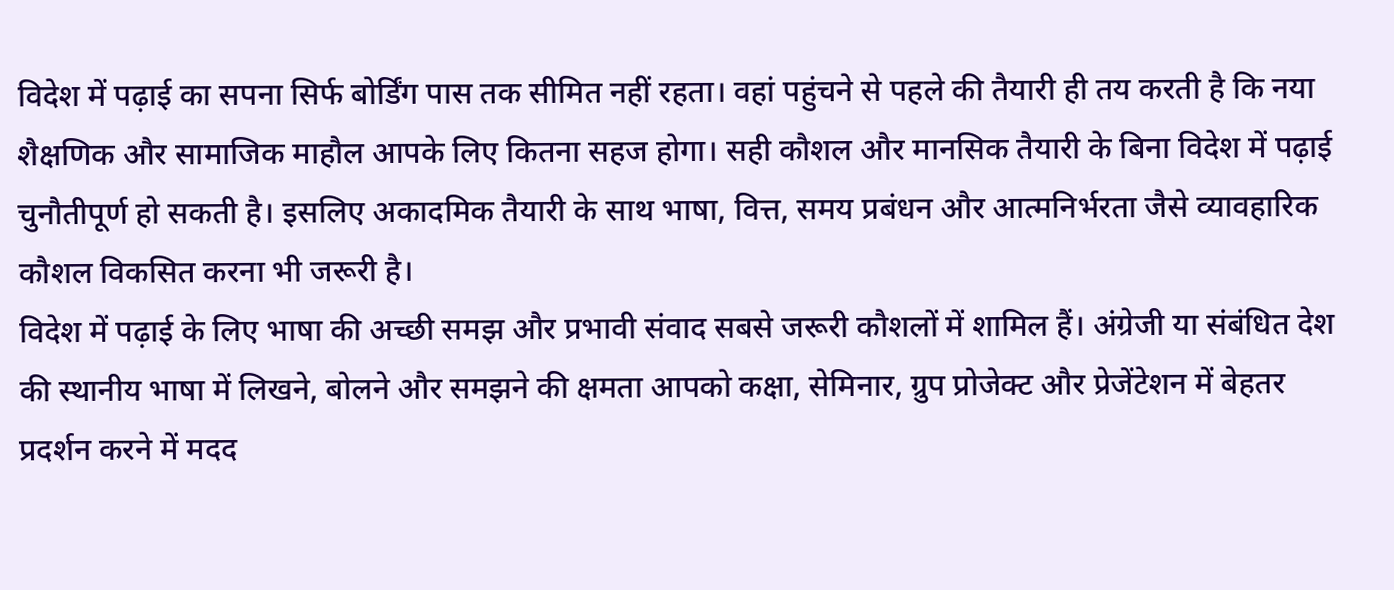विदेश में पढ़ाई का सपना सिर्फ बोर्डिंग पास तक सीमित नहीं रहता। वहां पहुंचने से पहले की तैयारी ही तय करती है कि नया शैक्षणिक और सामाजिक माहौल आपके लिए कितना सहज होगा। सही कौशल और मानसिक तैयारी के बिना विदेश में पढ़ाई चुनौतीपूर्ण हो सकती है। इसलिए अकादमिक तैयारी के साथ भाषा, वित्त, समय प्रबंधन और आत्मनिर्भरता जैसे व्यावहारिक कौशल विकसित करना भी जरूरी है।
विदेश में पढ़ाई के लिए भाषा की अच्छी समझ और प्रभावी संवाद सबसे जरूरी कौशलों में शामिल हैं। अंग्रेजी या संबंधित देश की स्थानीय भाषा में लिखने, बोलने और समझने की क्षमता आपको कक्षा, सेमिनार, ग्रुप प्रोजेक्ट और प्रेजेंटेशन में बेहतर प्रदर्शन करने में मदद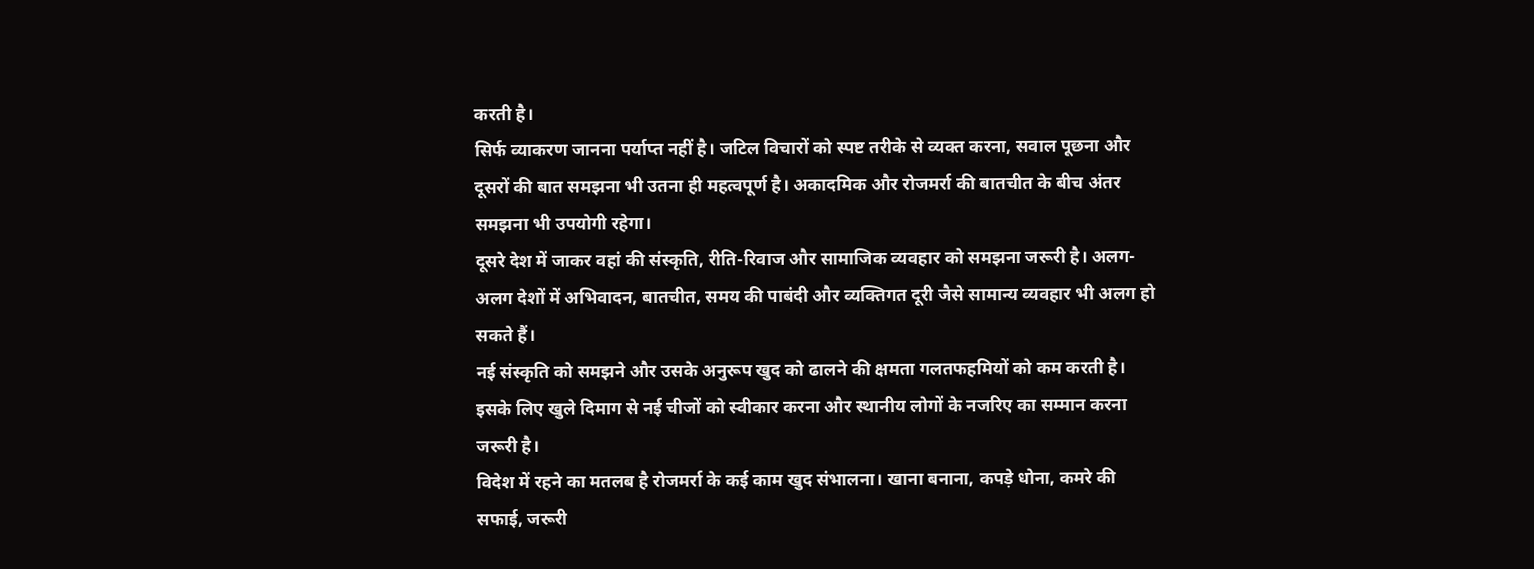करती है।
सिर्फ व्याकरण जानना पर्याप्त नहीं है। जटिल विचारों को स्पष्ट तरीके से व्यक्त करना, सवाल पूछना और दूसरों की बात समझना भी उतना ही महत्वपूर्ण है। अकादमिक और रोजमर्रा की बातचीत के बीच अंतर समझना भी उपयोगी रहेगा।
दूसरे देश में जाकर वहां की संस्कृति, रीति-रिवाज और सामाजिक व्यवहार को समझना जरूरी है। अलग-अलग देशों में अभिवादन, बातचीत, समय की पाबंदी और व्यक्तिगत दूरी जैसे सामान्य व्यवहार भी अलग हो सकते हैं।
नई संस्कृति को समझने और उसके अनुरूप खुद को ढालने की क्षमता गलतफहमियों को कम करती है। इसके लिए खुले दिमाग से नई चीजों को स्वीकार करना और स्थानीय लोगों के नजरिए का सम्मान करना जरूरी है।
विदेश में रहने का मतलब है रोजमर्रा के कई काम खुद संभालना। खाना बनाना, कपड़े धोना, कमरे की सफाई, जरूरी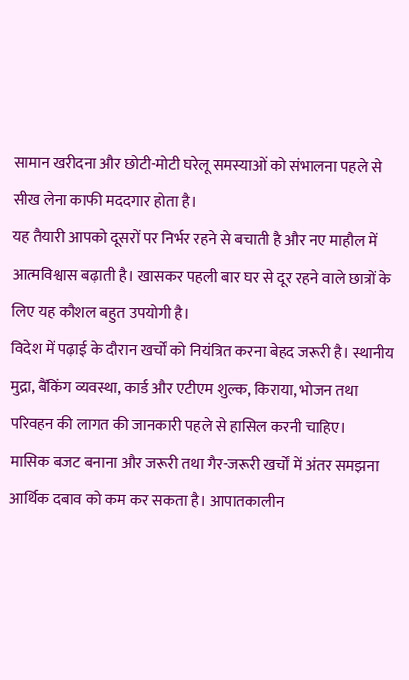सामान खरीदना और छोटी-मोटी घरेलू समस्याओं को संभालना पहले से सीख लेना काफी मददगार होता है।
यह तैयारी आपको दूसरों पर निर्भर रहने से बचाती है और नए माहौल में आत्मविश्वास बढ़ाती है। खासकर पहली बार घर से दूर रहने वाले छात्रों के लिए यह कौशल बहुत उपयोगी है।
विदेश में पढ़ाई के दौरान खर्चों को नियंत्रित करना बेहद जरूरी है। स्थानीय मुद्रा, बैंकिंग व्यवस्था, कार्ड और एटीएम शुल्क, किराया, भोजन तथा परिवहन की लागत की जानकारी पहले से हासिल करनी चाहिए।
मासिक बजट बनाना और जरूरी तथा गैर-जरूरी खर्चों में अंतर समझना आर्थिक दबाव को कम कर सकता है। आपातकालीन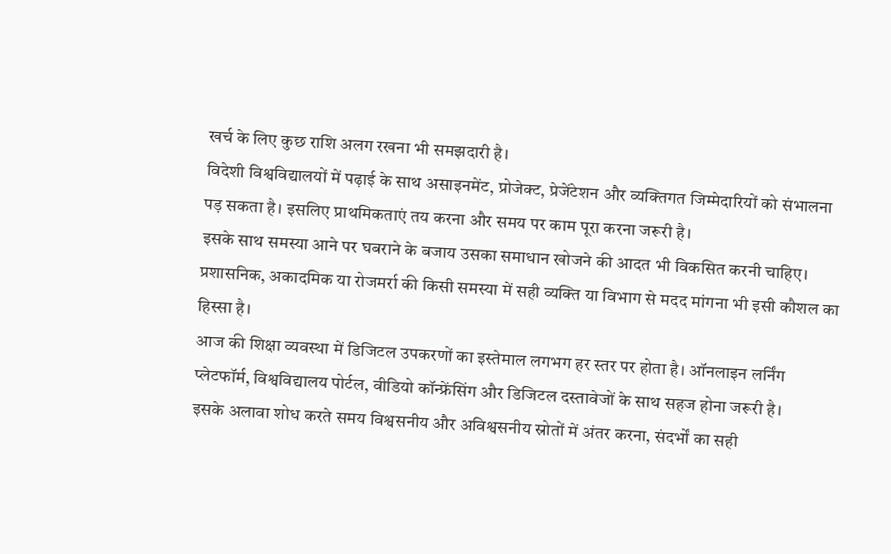खर्च के लिए कुछ राशि अलग रखना भी समझदारी है।
विदेशी विश्वविद्यालयों में पढ़ाई के साथ असाइनमेंट, प्रोजेक्ट, प्रेजेंटेशन और व्यक्तिगत जिम्मेदारियों को संभालना पड़ सकता है। इसलिए प्राथमिकताएं तय करना और समय पर काम पूरा करना जरूरी है।
इसके साथ समस्या आने पर घबराने के बजाय उसका समाधान खोजने की आदत भी विकसित करनी चाहिए। प्रशासनिक, अकादमिक या रोजमर्रा की किसी समस्या में सही व्यक्ति या विभाग से मदद मांगना भी इसी कौशल का हिस्सा है।
आज की शिक्षा व्यवस्था में डिजिटल उपकरणों का इस्तेमाल लगभग हर स्तर पर होता है। ऑनलाइन लर्निंग प्लेटफॉर्म, विश्वविद्यालय पोर्टल, वीडियो कॉन्फ्रेंसिंग और डिजिटल दस्तावेजों के साथ सहज होना जरूरी है।
इसके अलावा शोध करते समय विश्वसनीय और अविश्वसनीय स्रोतों में अंतर करना, संदर्भों का सही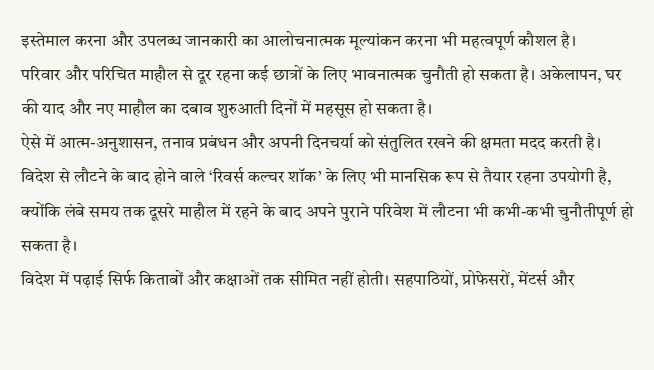इस्तेमाल करना और उपलब्ध जानकारी का आलोचनात्मक मूल्यांकन करना भी महत्वपूर्ण कौशल है।
परिवार और परिचित माहौल से दूर रहना कई छात्रों के लिए भावनात्मक चुनौती हो सकता है। अकेलापन, घर की याद और नए माहौल का दबाव शुरुआती दिनों में महसूस हो सकता है।
ऐसे में आत्म-अनुशासन, तनाव प्रबंधन और अपनी दिनचर्या को संतुलित रखने की क्षमता मदद करती है। विदेश से लौटने के बाद होने वाले ‘रिवर्स कल्चर शॉक’ के लिए भी मानसिक रूप से तैयार रहना उपयोगी है, क्योंकि लंबे समय तक दूसरे माहौल में रहने के बाद अपने पुराने परिवेश में लौटना भी कभी-कभी चुनौतीपूर्ण हो सकता है।
विदेश में पढ़ाई सिर्फ किताबों और कक्षाओं तक सीमित नहीं होती। सहपाठियों, प्रोफेसरों, मेंटर्स और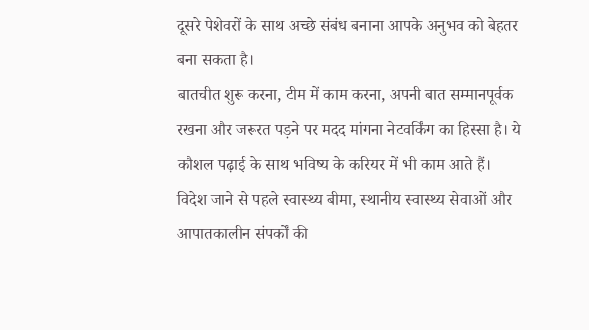दूसरे पेशेवरों के साथ अच्छे संबंध बनाना आपके अनुभव को बेहतर बना सकता है।
बातचीत शुरू करना, टीम में काम करना, अपनी बात सम्मानपूर्वक रखना और जरूरत पड़ने पर मदद मांगना नेटवर्किंग का हिस्सा है। ये कौशल पढ़ाई के साथ भविष्य के करियर में भी काम आते हैं।
विदेश जाने से पहले स्वास्थ्य बीमा, स्थानीय स्वास्थ्य सेवाओं और आपातकालीन संपर्कों की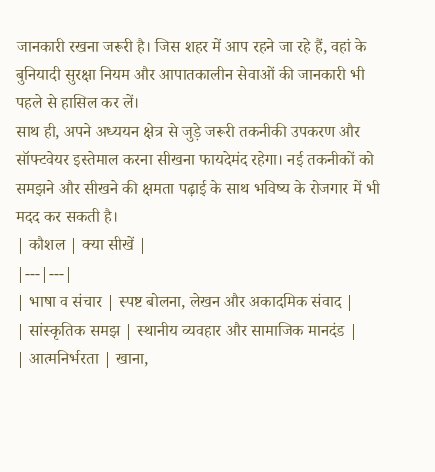जानकारी रखना जरूरी है। जिस शहर में आप रहने जा रहे हैं, वहां के बुनियादी सुरक्षा नियम और आपातकालीन सेवाओं की जानकारी भी पहले से हासिल कर लें।
साथ ही, अपने अध्ययन क्षेत्र से जुड़े जरूरी तकनीकी उपकरण और सॉफ्टवेयर इस्तेमाल करना सीखना फायदेमंद रहेगा। नई तकनीकों को समझने और सीखने की क्षमता पढ़ाई के साथ भविष्य के रोजगार में भी मदद कर सकती है।
| कौशल | क्या सीखें |
|---|---|
| भाषा व संचार | स्पष्ट बोलना, लेखन और अकादमिक संवाद |
| सांस्कृतिक समझ | स्थानीय व्यवहार और सामाजिक मानदंड |
| आत्मनिर्भरता | खाना,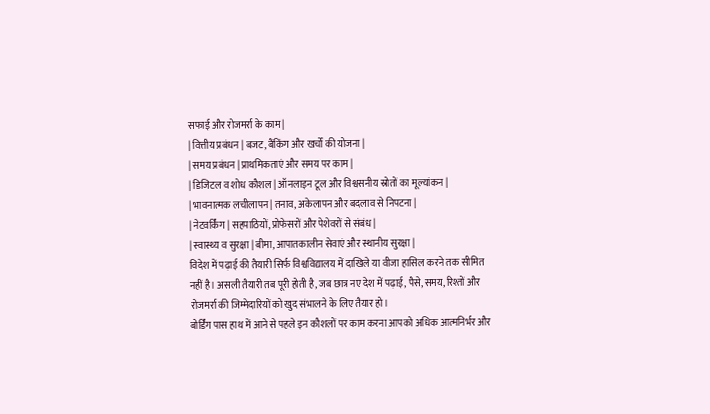सफाई और रोजमर्रा के काम |
| वित्तीय प्रबंधन | बजट, बैंकिंग और खर्चों की योजना |
| समय प्रबंधन | प्राथमिकताएं और समय पर काम |
| डिजिटल व शोध कौशल | ऑनलाइन टूल और विश्वसनीय स्रोतों का मूल्यांकन |
| भावनात्मक लचीलापन | तनाव, अकेलापन और बदलाव से निपटना |
| नेटवर्किंग | सहपाठियों, प्रोफेसरों और पेशेवरों से संबंध |
| स्वास्थ्य व सुरक्षा | बीमा, आपातकालीन सेवाएं और स्थानीय सुरक्षा |
विदेश में पढ़ाई की तैयारी सिर्फ विश्वविद्यालय में दाखिले या वीजा हासिल करने तक सीमित नहीं है। असली तैयारी तब पूरी होती है, जब छात्र नए देश में पढ़ाई, पैसे, समय, रिश्तों और रोजमर्रा की जिम्मेदारियों को खुद संभालने के लिए तैयार हो।
बोर्डिंग पास हाथ में आने से पहले इन कौशलों पर काम करना आपको अधिक आत्मनिर्भर और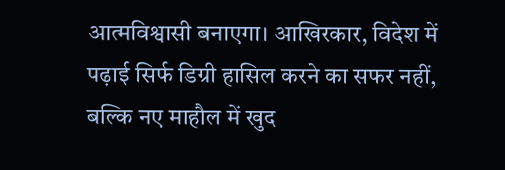आत्मविश्वासी बनाएगा। आखिरकार, विदेश में पढ़ाई सिर्फ डिग्री हासिल करने का सफर नहीं, बल्कि नए माहौल में खुद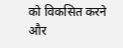को विकसित करने और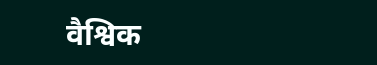वैश्विक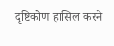दृष्टिकोण हासिल करने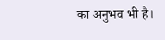का अनुभव भी है।